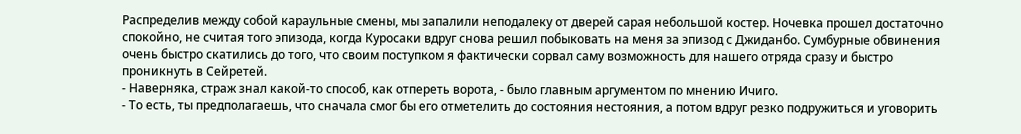Распределив между собой караульные смены, мы запалили неподалеку от дверей сарая небольшой костер. Ночевка прошел достаточно спокойно, не считая того эпизода, когда Куросаки вдруг снова решил побыковать на меня за эпизод с Джиданбо. Сумбурные обвинения очень быстро скатились до того, что своим поступком я фактически сорвал саму возможность для нашего отряда сразу и быстро проникнуть в Сейретей.
- Наверняка, страж знал какой-то способ, как отпереть ворота, - было главным аргументом по мнению Ичиго.
- То есть, ты предполагаешь, что сначала смог бы его отметелить до состояния нестояния, а потом вдруг резко подружиться и уговорить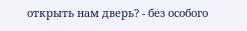открыть нам дверь? - без особого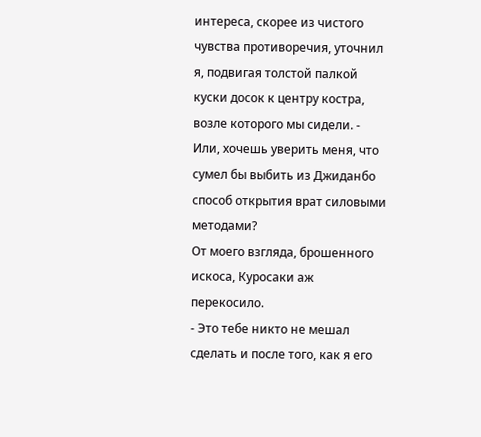интереса, скорее из чистого чувства противоречия, уточнил я, подвигая толстой палкой куски досок к центру костра, возле которого мы сидели. - Или, хочешь уверить меня, что сумел бы выбить из Джиданбо способ открытия врат силовыми методами?
От моего взгляда, брошенного искоса, Куросаки аж перекосило.
- Это тебе никто не мешал сделать и после того, как я его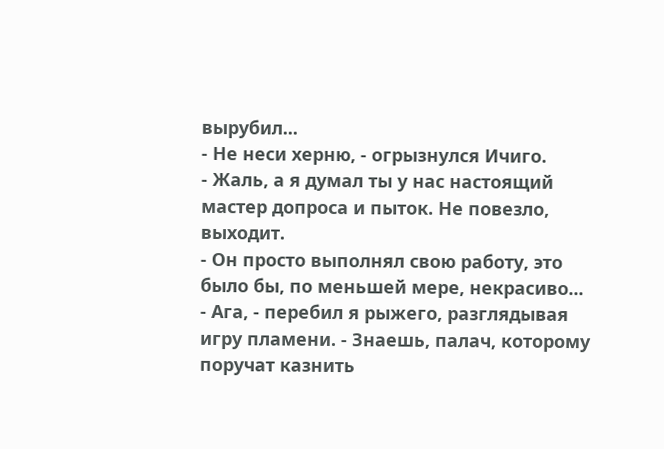вырубил...
- Не неси херню, - огрызнулся Ичиго.
- Жаль, а я думал ты у нас настоящий мастер допроса и пыток. Не повезло, выходит.
- Он просто выполнял свою работу, это было бы, по меньшей мере, некрасиво...
- Ага, - перебил я рыжего, разглядывая игру пламени. - Знаешь, палач, которому поручат казнить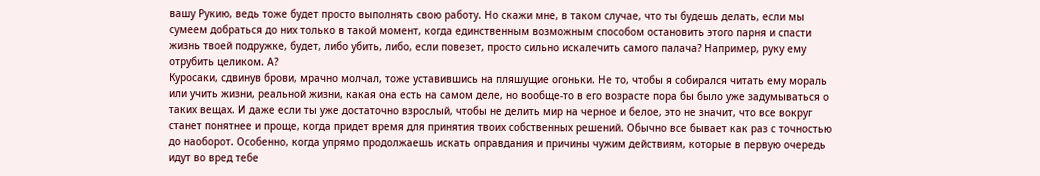вашу Рукию, ведь тоже будет просто выполнять свою работу. Но скажи мне, в таком случае, что ты будешь делать, если мы сумеем добраться до них только в такой момент, когда единственным возможным способом остановить этого парня и спасти жизнь твоей подружке, будет, либо убить, либо, если повезет, просто сильно искалечить самого палача? Например, руку ему отрубить целиком. А?
Куросаки, сдвинув брови, мрачно молчал, тоже уставившись на пляшущие огоньки. Не то, чтобы я собирался читать ему мораль или учить жизни, реальной жизни, какая она есть на самом деле, но вообще-то в его возрасте пора бы было уже задумываться о таких вещах. И даже если ты уже достаточно взрослый, чтобы не делить мир на черное и белое, это не значит, что все вокруг станет понятнее и проще, когда придет время для принятия твоих собственных решений. Обычно все бывает как раз с точностью до наоборот. Особенно, когда упрямо продолжаешь искать оправдания и причины чужим действиям, которые в первую очередь идут во вред тебе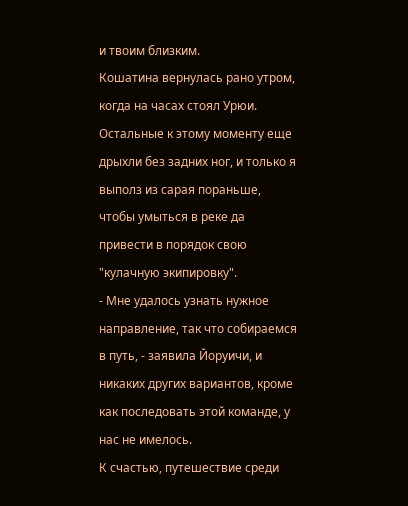и твоим близким.
Кошатина вернулась рано утром, когда на часах стоял Урюи. Остальные к этому моменту еще дрыхли без задних ног, и только я выполз из сарая пораньше, чтобы умыться в реке да привести в порядок свою "кулачную экипировку".
- Мне удалось узнать нужное направление, так что собираемся в путь, - заявила Йоруичи, и никаких других вариантов, кроме как последовать этой команде, у нас не имелось.
К счастью, путешествие среди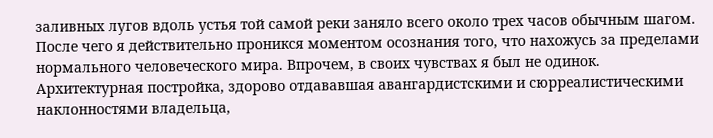заливных лугов вдоль устья той самой реки заняло всего около трех часов обычным шагом. После чего я действительно проникся моментом осознания того, что нахожусь за пределами нормального человеческого мира. Впрочем, в своих чувствах я был не одинок.
Архитектурная постройка, здорово отдававшая авангардистскими и сюрреалистическими наклонностями владельца,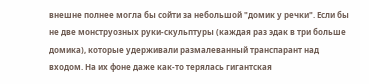внешне полнее могла бы сойти за небольшой "домик у речки". Если бы не две монструозных руки-скульптуры (каждая раз эдак в три больше домика), которые удерживали размалеванный транспарант над входом. На их фоне даже как-то терялась гигантская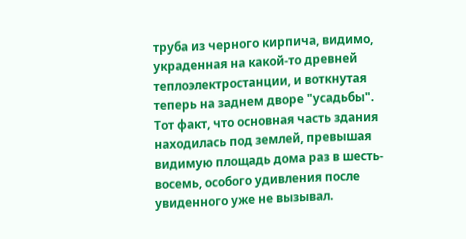труба из черного кирпича, видимо, украденная на какой-то древней теплоэлектростанции, и воткнутая теперь на заднем дворе "усадьбы". Тот факт, что основная часть здания находилась под землей, превышая видимую площадь дома раз в шесть-восемь, особого удивления после увиденного уже не вызывал.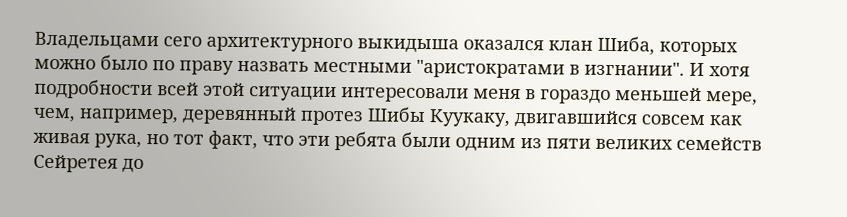Владельцами сего архитектурного выкидыша оказался клан Шиба, которых можно было по праву назвать местными "аристократами в изгнании". И хотя подробности всей этой ситуации интересовали меня в гораздо меньшей мере, чем, например, деревянный протез Шибы Куукаку, двигавшийся совсем как живая рука, но тот факт, что эти ребята были одним из пяти великих семейств Сейретея до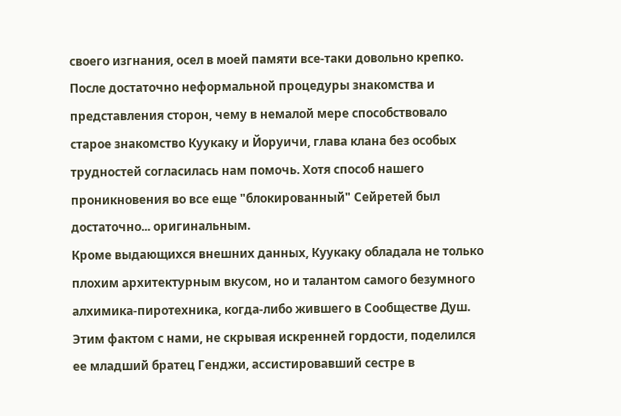своего изгнания, осел в моей памяти все-таки довольно крепко.
После достаточно неформальной процедуры знакомства и представления сторон, чему в немалой мере способствовало старое знакомство Куукаку и Йоруичи, глава клана без особых трудностей согласилась нам помочь. Хотя способ нашего проникновения во все еще "блокированный" Сейретей был достаточно... оригинальным.
Кроме выдающихся внешних данных, Куукаку обладала не только плохим архитектурным вкусом, но и талантом самого безумного алхимика-пиротехника, когда-либо жившего в Сообществе Душ. Этим фактом с нами, не скрывая искренней гордости, поделился ее младший братец Генджи, ассистировавший сестре в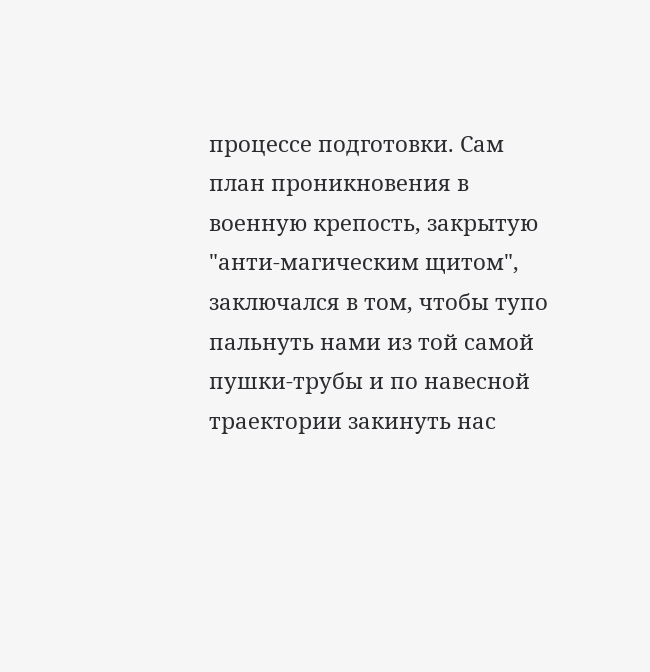процессе подготовки. Сам план проникновения в военную крепость, закрытую "анти-магическим щитом", заключался в том, чтобы тупо пальнуть нами из той самой пушки-трубы и по навесной траектории закинуть нас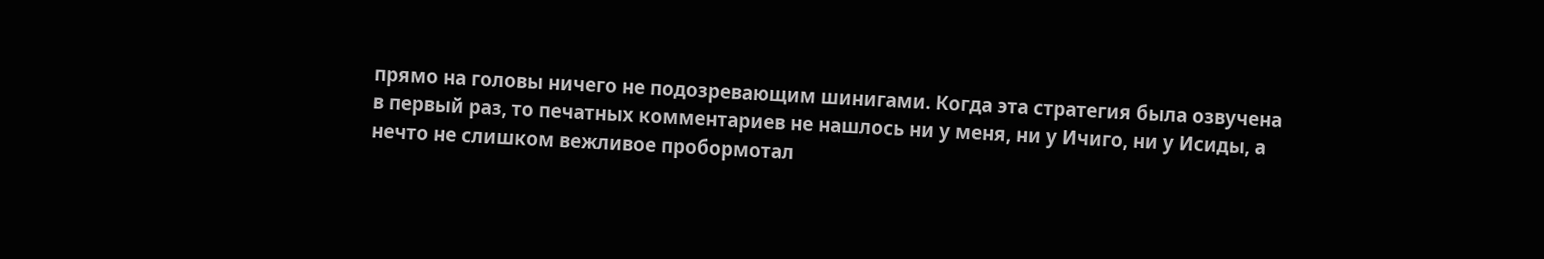прямо на головы ничего не подозревающим шинигами. Когда эта стратегия была озвучена в первый раз, то печатных комментариев не нашлось ни у меня, ни у Ичиго, ни у Исиды, а нечто не слишком вежливое пробормотал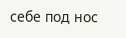себе под нос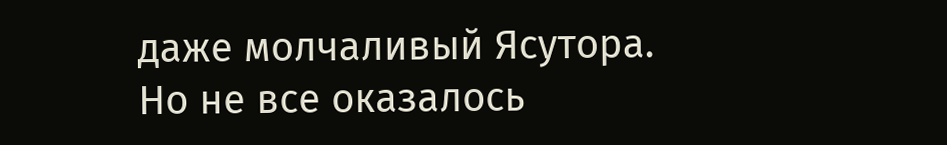даже молчаливый Ясутора. Но не все оказалось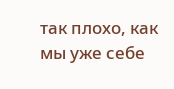так плохо, как мы уже себе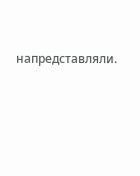напредставляли.